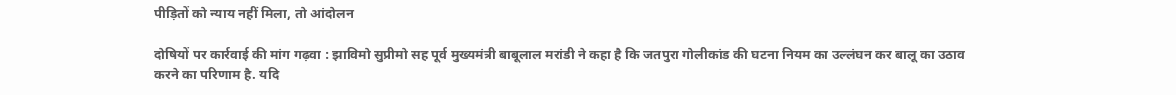पीड़ितों को न्याय नहीं मिला, तो आंदोलन

दोषियों पर कार्रवाई की मांग गढ़वा : झाविमो सुप्रीमो सह पूर्व मुख्यमंत्री बाबूलाल मरांडी ने कहा है कि जतपुरा गोलीकांड की घटना नियम का उल्लंघन कर बालू का उठाव करने का परिणाम है. यदि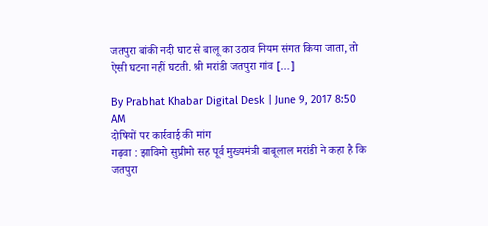जतपुरा बांकी नदी घाट से बालू का उठाव नियम संगत किया जाता, तो ऐसी घटना नहीं घटती. श्री मरांडी जतपुरा गांव […]

By Prabhat Khabar Digital Desk | June 9, 2017 8:50 AM
दोषियों पर कार्रवाई की मांग
गढ़वा : झाविमो सुप्रीमो सह पूर्व मुख्यमंत्री बाबूलाल मरांडी ने कहा है कि जतपुरा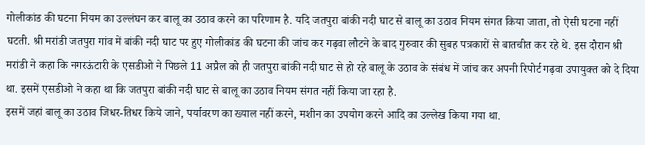गोलीकांड की घटना नियम का उल्लंघन कर बालू का उठाव करने का परिणाम है. यदि जतपुरा बांकी नदी घाट से बालू का उठाव नियम संगत किया जाता, तो ऐसी घटना नहीं घटती. श्री मरांडी जतपुरा गांव में बांकी नदी घाट पर हुए गोलीकांड की घटना की जांच कर गढ़वा लौटने के बाद गुरुवार की सुबह पत्रकारों से बातचीत कर रहे थे. इस दौरान श्री मरांडी ने कहा कि नगरऊंटारी के एसडीओ ने पिछले 11 अप्रैल को ही जतपुरा बांकी नदी घाट से हो रहे बालू के उठाव के संबंध में जांच कर अपनी रिपोर्ट गढ़वा उपायुक्त को दे दिया था. इसमें एसडीओ ने कहा था कि जतपुरा बांकी नदी घाट से बालू का उठाव नियम संगत नहीं किया जा रहा है.
इसमें जहां बालू का उठाव जिधर-तिधर किये जाने, पर्यावरण का ख्याल नहीं करने, मशीन का उपयोग करने आदि का उल्लेख किया गया था.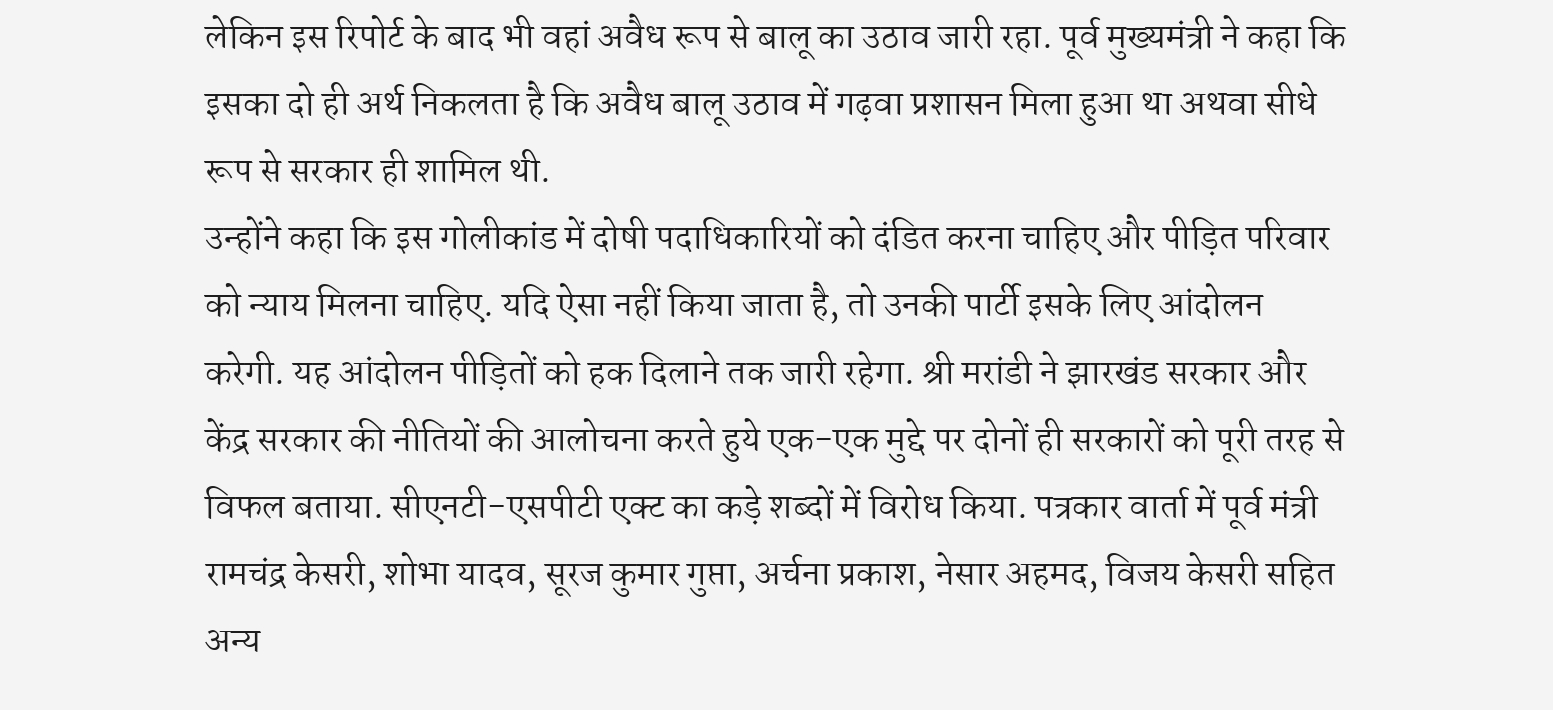लेकिन इस रिपोर्ट के बाद भी वहां अवैध रूप से बालू का उठाव जारी रहा. पूर्व मुख्यमंत्री ने कहा कि इसका दो ही अर्थ निकलता है कि अवैध बालू उठाव में गढ़वा प्रशासन मिला हुआ था अथवा सीधे रूप से सरकार ही शामिल थी.
उन्होंने कहा कि इस गोलीकांड में दोषी पदाधिकारियों को दंडित करना चाहिए और पीड़ित परिवार को न्याय मिलना चाहिए. यदि ऐसा नहीं किया जाता है, तो उनकी पार्टी इसके लिए आंदोलन करेगी. यह आंदोलन पीड़ितों को हक दिलाने तक जारी रहेगा. श्री मरांडी ने झारखंड सरकार और केंद्र सरकार की नीतियों की आलोचना करते हुये एक-एक मुद्दे पर दोनों ही सरकारों को पूरी तरह से विफल बताया. सीएनटी-एसपीटी एक्ट का कड़े शब्दों में विरोध किया. पत्रकार वार्ता में पूर्व मंत्री रामचंद्र केसरी, शोभा यादव, सूरज कुमार गुप्ता, अर्चना प्रकाश, नेसार अहमद, विजय केसरी सहित अन्य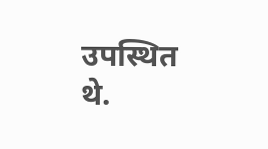उपस्थित थे.